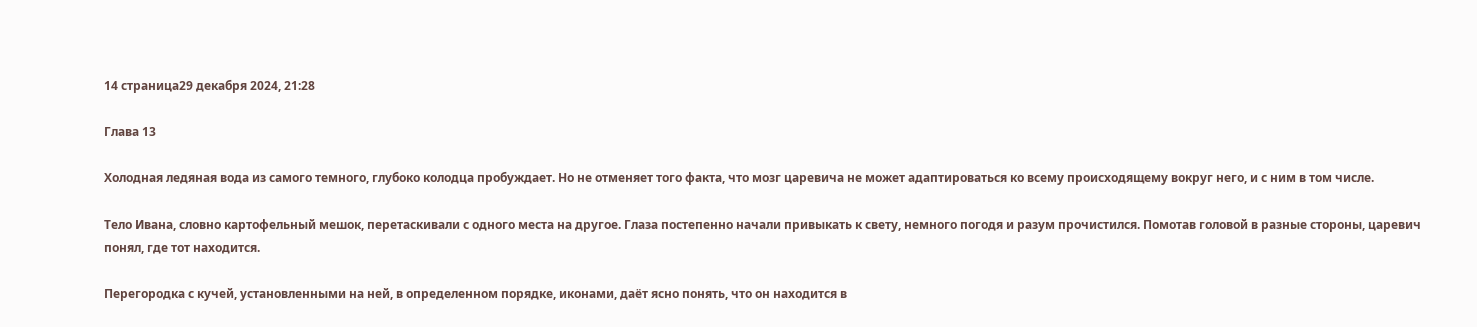14 страница29 декабря 2024, 21:28

Глава 13

Холодная ледяная вода из самого темного, глубоко колодца пробуждает. Но не отменяет того факта, что мозг царевича не может адаптироваться ко всему происходящему вокруг него, и с ним в том числе.

Тело Ивана, словно картофельный мешок, перетаскивали с одного места на другое. Глаза постепенно начали привыкать к свету, немного погодя и разум прочистился. Помотав головой в разные стороны, царевич понял, где тот находится.

Перегородка с кучей, установленными на ней, в определенном порядке, иконами, даёт ясно понять, что он находится в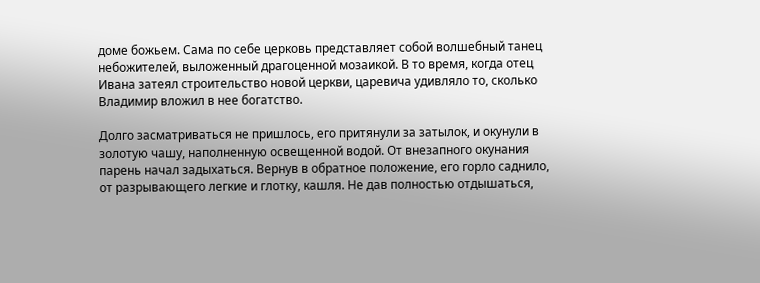доме божьем. Сама по себе церковь представляет собой волшебный танец небожителей, выложенный драгоценной мозаикой. В то время, когда отец Ивана затеял строительство новой церкви, царевича удивляло то, сколько Владимир вложил в нее богатство.

Долго засматриваться не пришлось, его притянули за затылок, и окунули в золотую чашу, наполненную освещенной водой. От внезапного окунания парень начал задыхаться. Вернув в обратное положение, его горло саднило, от разрывающего легкие и глотку, кашля. Не дав полностью отдышаться,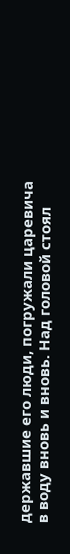державшие его люди, погружали царевича в воду вновь и вновь. Над головой стоял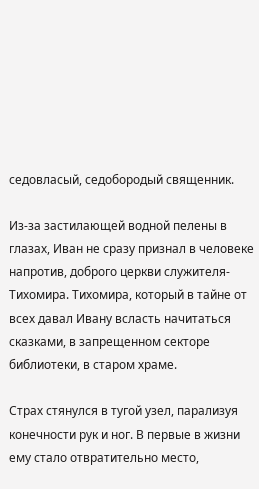седовласый, седобородый священник.

Из-за застилающей водной пелены в глазах, Иван не сразу признал в человеке напротив, доброго церкви служителя- Тихомира. Тихомира, который в тайне от всех давал Ивану всласть начитаться сказками, в запрещенном секторе библиотеки, в старом храме.

Страх стянулся в тугой узел, парализуя конечности рук и ног. В первые в жизни ему стало отвратительно место,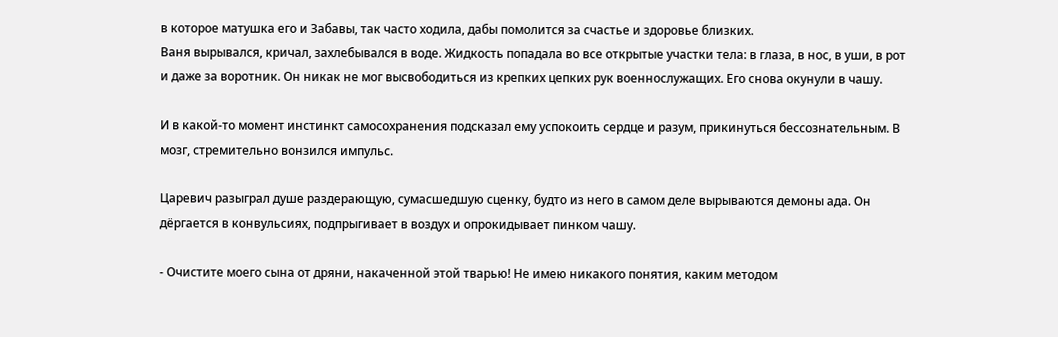в которое матушка его и Забавы, так часто ходила, дабы помолится за счастье и здоровье близких.
Ваня вырывался, кричал, захлебывался в воде. Жидкость попадала во все открытые участки тела: в глаза, в нос, в уши, в рот и даже за воротник. Он никак не мог высвободиться из крепких цепких рук военнослужащих. Его снова окунули в чашу.

И в какой-то момент инстинкт самосохранения подсказал ему успокоить сердце и разум, прикинуться бессознательным. В мозг, стремительно вонзился импульс.

Царевич разыграл душе раздерающую, сумасшедшую сценку, будто из него в самом деле вырываются демоны ада. Он дёргается в конвульсиях, подпрыгивает в воздух и опрокидывает пинком чашу.

- Очистите моего сына от дряни, накаченной этой тварью! Не имею никакого понятия, каким методом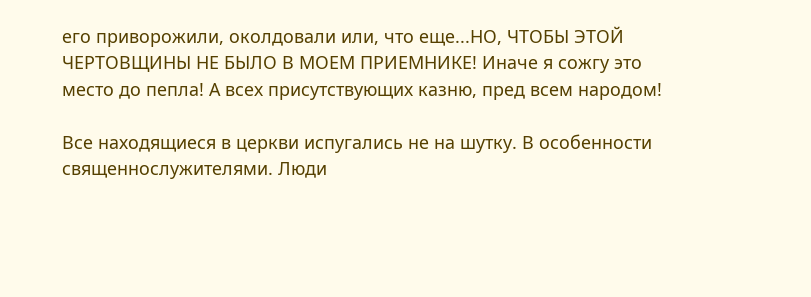его приворожили, околдовали или, что еще...НО, ЧТОБЫ ЭТОЙ ЧЕРТОВЩИНЫ НЕ БЫЛО В МОЕМ ПРИЕМНИКЕ! Иначе я сожгу это место до пепла! А всех присутствующих казню, пред всем народом!

Все находящиеся в церкви испугались не на шутку. В особенности священнослужителями. Люди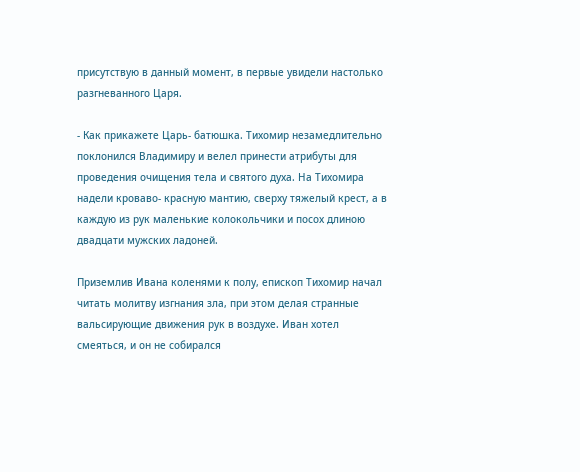присутствую в данный момент, в первые увидели настолько разгневанного Царя.

- Как прикажете Царь- батюшка. Тихомир незамедлительно поклонился Владимиру и велел принести атрибуты для проведения очищения тела и святого духа. На Тихомира надели кроваво- красную мантию, сверху тяжелый крест, а в каждую из рук маленькие колокольчики и посох длиною двадцати мужских ладоней.

Приземлив Ивана коленями к полу, епископ Тихомир начал читать молитву изгнания зла, при этом делая странные вальсирующие движения рук в воздухе. Иван хотел смеяться, и он не собирался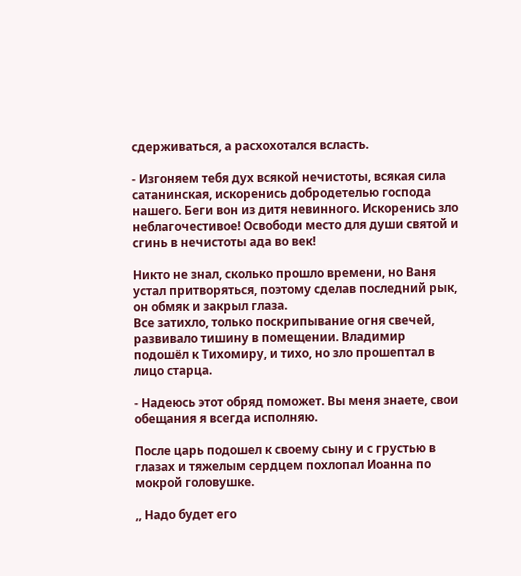сдерживаться, а расхохотался всласть.

- Изгоняем тебя дух всякой нечистоты, всякая сила сатанинская, искоренись добродетелью господа нашего. Беги вон из дитя невинного. Искоренись зло неблагочестивое! Освободи место для души святой и сгинь в нечистоты ада во век!

Никто не знал, сколько прошло времени, но Ваня устал притворяться, поэтому сделав последний рык, он обмяк и закрыл глаза.
Все затихло, только поскрипывание огня свечей, развивало тишину в помещении. Владимир подошёл к Тихомиру, и тихо, но зло прошептал в лицо старца.

- Надеюсь этот обряд поможет. Вы меня знаете, свои обещания я всегда исполняю.

После царь подошел к своему сыну и с грустью в глазах и тяжелым сердцем похлопал Иоанна по мокрой головушке.

,, Надо будет его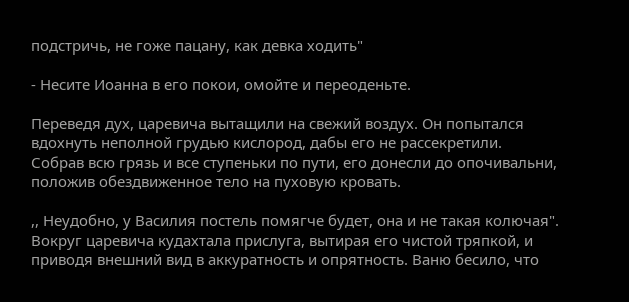подстричь, не гоже пацану, как девка ходить"

- Несите Иоанна в его покои, омойте и переоденьте.

Переведя дух, царевича вытащили на свежий воздух. Он попытался вдохнуть неполной грудью кислород, дабы его не рассекретили.
Собрав всю грязь и все ступеньки по пути, его донесли до опочивальни, положив обездвиженное тело на пуховую кровать.

,, Неудобно, у Василия постель помягче будет, она и не такая колючая".
Вокруг царевича кудахтала прислуга, вытирая его чистой тряпкой, и приводя внешний вид в аккуратность и опрятность. Ваню бесило, что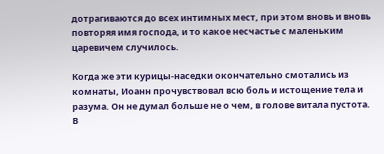дотрагиваются до всех интимных мест, при этом вновь и вновь повторяя имя господа, и то какое несчастье с маленьким царевичем случилось.

Когда же эти курицы-наседки окончательно смотались из комнаты, Иоанн прочувствовал всю боль и истощение тела и разума. Он не думал больше не о чем, в голове витала пустота. В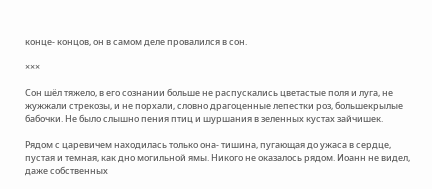конце- концов, он в самом деле провалился в сон.

×××

Сон шёл тяжело, в его сознании больше не распускались цветастые поля и луга, не жужжали стрекозы, и не порхали, словно драгоценные лепестки роз, большекрылые бабочки. Не было слышно пения птиц и шуршания в зеленных кустах зайчишек.

Рядом с царевичем находилась только она- тишина, пугающая до ужаса в сердце, пустая и темная, как дно могильной ямы. Никого не оказалось рядом. Иоанн не видел, даже собственных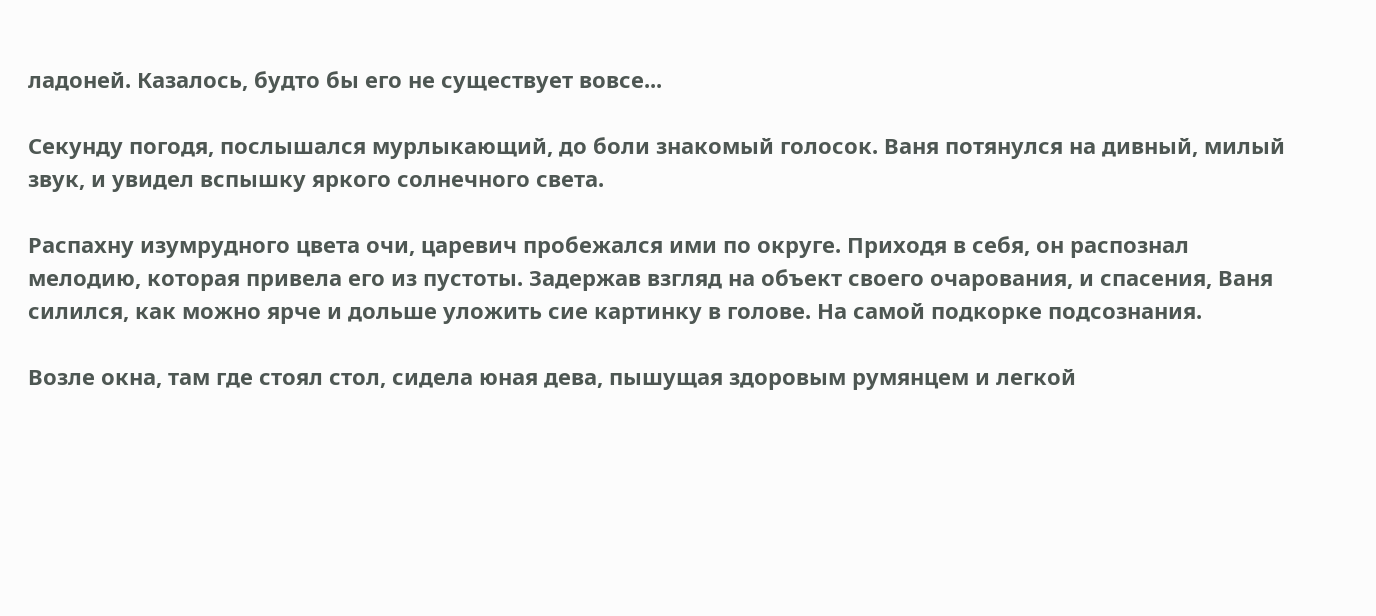ладоней. Казалось, будто бы его не существует вовсе...

Секунду погодя, послышался мурлыкающий, до боли знакомый голосок. Ваня потянулся на дивный, милый звук, и увидел вспышку яркого солнечного света.

Распахну изумрудного цвета очи, царевич пробежался ими по округе. Приходя в себя, он распознал мелодию, которая привела его из пустоты. Задержав взгляд на объект своего очарования, и спасения, Ваня силился, как можно ярче и дольше уложить сие картинку в голове. На самой подкорке подсознания.

Возле окна, там где стоял стол, сидела юная дева, пышущая здоровым румянцем и легкой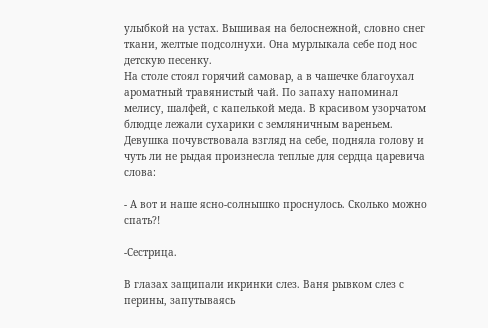улыбкой на устах. Вышивая на белоснежной, словно снег ткани, желтые подсолнухи. Она мурлыкала себе под нос детскую песенку.
На столе стоял горячий самовар, а в чашечке благоухал ароматный травянистый чай. По запаху напоминал мелису, шалфей, с капелькой меда. В красивом узорчатом блюдце лежали сухарики с земляничным вареньем.
Девушка почувствовала взгляд на себе, подняла голову и чуть ли не рыдая произнесла теплые для сердца царевича слова:

- А вот и наше ясно-солнышко проснулось. Сколько можно спать?!

-Сестрица.

В глазах защипали икринки слез. Ваня рывком слез с перины, запутываясь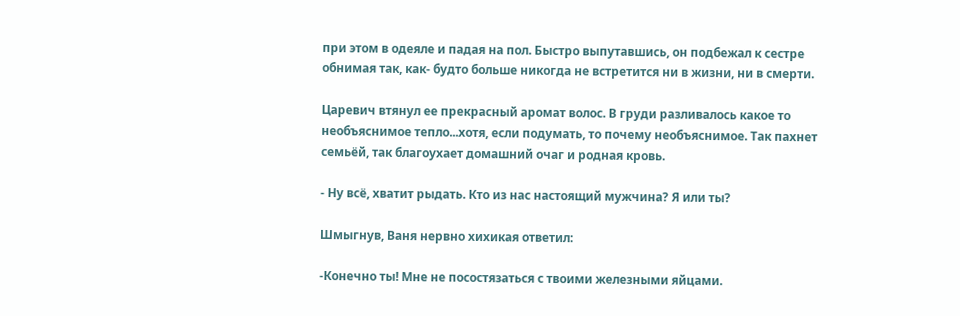при этом в одеяле и падая на пол. Быстро выпутавшись, он подбежал к сестре обнимая так, как- будто больше никогда не встретится ни в жизни, ни в смерти.

Царевич втянул ее прекрасный аромат волос. В груди разливалось какое то необъяснимое тепло...хотя, если подумать, то почему необъяснимое. Так пахнет семьёй, так благоухает домашний очаг и родная кровь.

- Ну всё, хватит рыдать. Кто из нас настоящий мужчина? Я или ты?

Шмыгнув, Ваня нервно хихикая ответил:

-Конечно ты! Мне не посостязаться с твоими железными яйцами.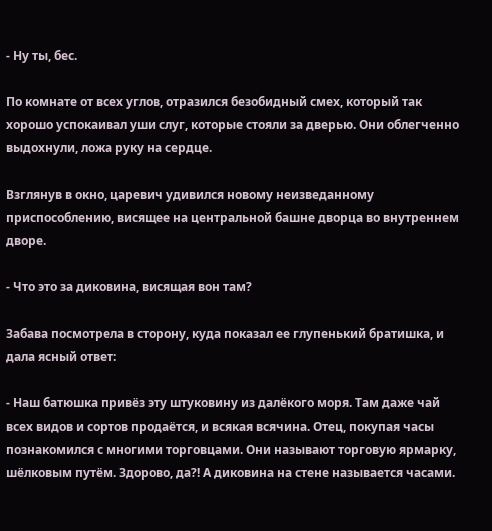- Ну ты, бес.

По комнате от всех углов, отразился безобидный смех, который так хорошо успокаивал уши слуг, которые стояли за дверью. Они облегченно выдохнули, ложа руку на сердце.

Взглянув в окно, царевич удивился новому неизведанному приспособлению, висящее на центральной башне дворца во внутреннем дворе.

- Что это за диковина, висящая вон там?

Забава посмотрела в сторону, куда показал ее глупенький братишка, и дала ясный ответ:

- Наш батюшка привёз эту штуковину из далёкого моря. Там даже чай всех видов и сортов продаётся, и всякая всячина. Отец, покупая часы познакомился с многими торговцами. Они называют торговую ярмарку, шёлковым путём. Здорово, да?! А диковина на стене называется часами.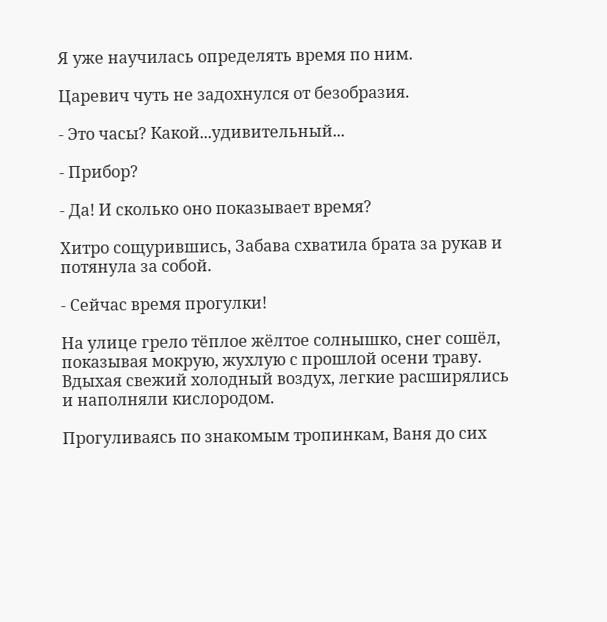Я уже научилась определять время по ним.

Царевич чуть не задохнулся от безобразия.

- Это часы? Какой...удивительный...

- Прибор?

- Да! И сколько оно показывает время?

Хитро сощурившись, Забава схватила брата за рукав и потянула за собой.

- Сейчас время прогулки!

На улице грело тёплое жёлтое солнышко, снег сошёл, показывая мокрую, жухлую с прошлой осени траву. Вдыхая свежий холодный воздух, легкие расширялись и наполняли кислородом.

Прогуливаясь по знакомым тропинкам, Ваня до сих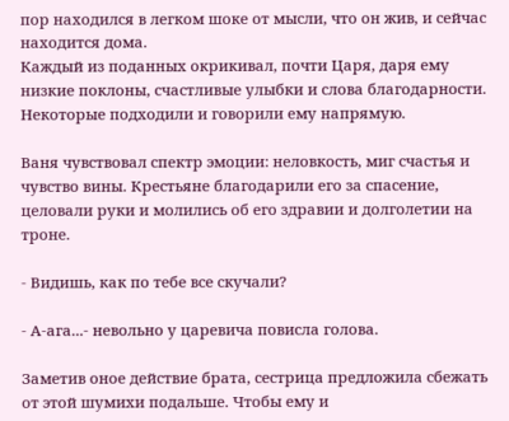пор находился в легком шоке от мысли, что он жив, и сейчас находится дома.
Каждый из поданных окрикивал, почти Царя, даря ему низкие поклоны, счастливые улыбки и слова благодарности. Некоторые подходили и говорили ему напрямую.

Ваня чувствовал спектр эмоции: неловкость, миг счастья и чувство вины. Крестьяне благодарили его за спасение, целовали руки и молились об его здравии и долголетии на троне.

- Видишь, как по тебе все скучали?

- А-ага...- невольно у царевича повисла голова.

Заметив оное действие брата, сестрица предложила сбежать от этой шумихи подальше. Чтобы ему и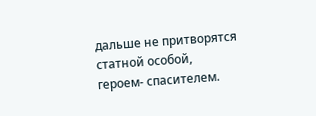дальше не притворятся статной особой, героем- спасителем.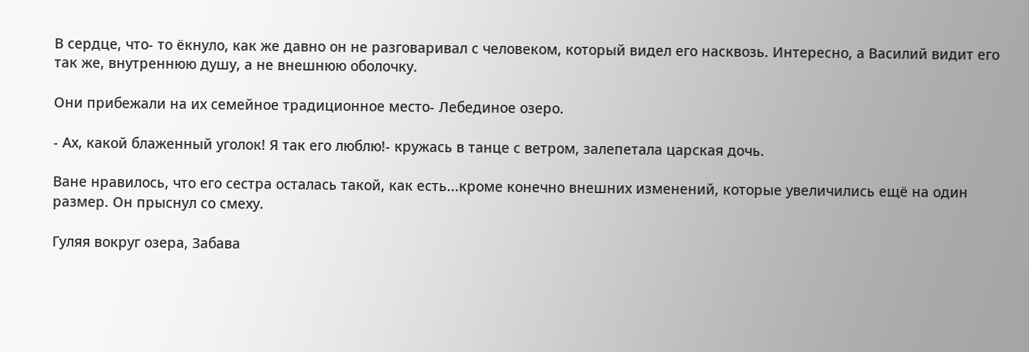В сердце, что- то ёкнуло, как же давно он не разговаривал с человеком, который видел его насквозь. Интересно, а Василий видит его так же, внутреннюю душу, а не внешнюю оболочку.

Они прибежали на их семейное традиционное место- Лебединое озеро.

- Ах, какой блаженный уголок! Я так его люблю!- кружась в танце с ветром, залепетала царская дочь.

Ване нравилось, что его сестра осталась такой, как есть...кроме конечно внешних изменений, которые увеличились ещё на один размер. Он прыснул со смеху.

Гуляя вокруг озера, Забава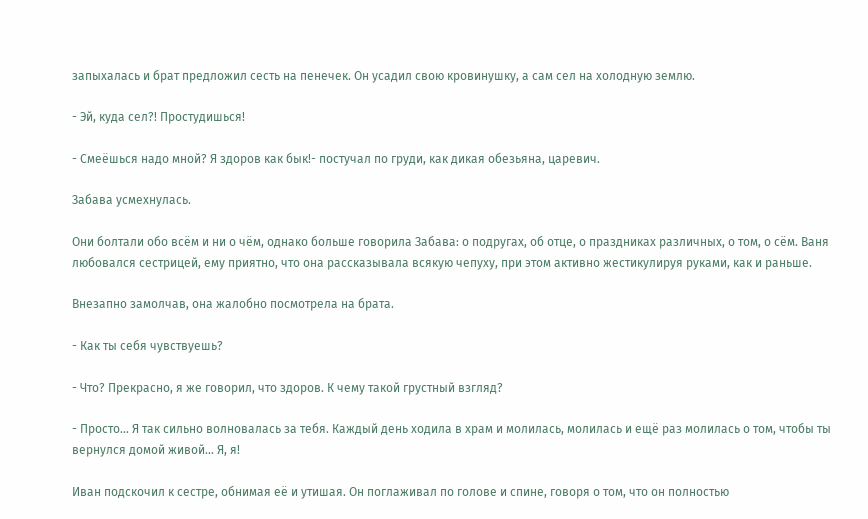запыхалась и брат предложил сесть на пенечек. Он усадил свою кровинушку, а сам сел на холодную землю.

- Эй, куда сел?! Простудишься!

- Смеёшься надо мной? Я здоров как бык!- постучал по груди, как дикая обезьяна, царевич.

Забава усмехнулась.

Они болтали обо всём и ни о чём, однако больше говорила Забава: о подругах, об отце, о праздниках различных, о том, о сём. Ваня любовался сестрицей, ему приятно, что она рассказывала всякую чепуху, при этом активно жестикулируя руками, как и раньше.

Внезапно замолчав, она жалобно посмотрела на брата.

- Как ты себя чувствуешь?

- Что? Прекрасно, я же говорил, что здоров. К чему такой грустный взгляд?

- Просто... Я так сильно волновалась за тебя. Каждый день ходила в храм и молилась, молилась и ещё раз молилась о том, чтобы ты вернулся домой живой... Я, я!

Иван подскочил к сестре, обнимая её и утишая. Он поглаживал по голове и спине, говоря о том, что он полностью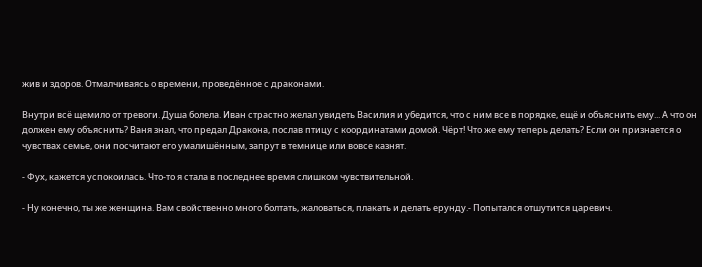жив и здоров. Отмалчиваясь о времени, проведённое с драконами.

Внутри всё щемило от тревоги. Душа болела. Иван страстно желал увидеть Василия и убедится, что с ним все в порядке, ещё и объяснить ему... А что он должен ему объяснить? Ваня знал, что предал Дракона, послав птицу с координатами домой. Чёрт! Что же ему теперь делать? Если он признается о чувствах семье, они посчитают его умалишённым, запрут в темнице или вовсе казнят.

- Фух, кажется успокоилась. Что-то я стала в последнее время слишком чувствительной.

- Ну конечно, ты же женщина. Вам свойственно много болтать, жаловаться, плакать и делать ерунду.- Попытался отшутится царевич.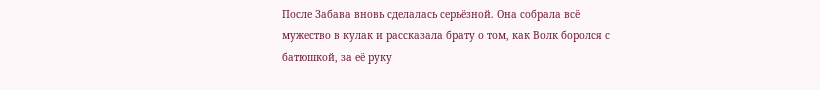После Забава вновь сделалась серьёзной. Она собрала всё мужество в кулак и рассказала брату о том, как Волк боролся с батюшкой, за её руку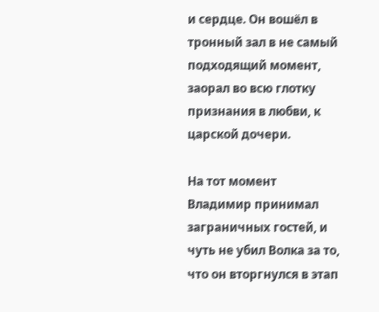и сердце. Он вошёл в тронный зал в не самый подходящий момент, заорал во всю глотку признания в любви, к царской дочери.

На тот момент Владимир принимал заграничных гостей, и чуть не убил Волка за то, что он вторгнулся в этап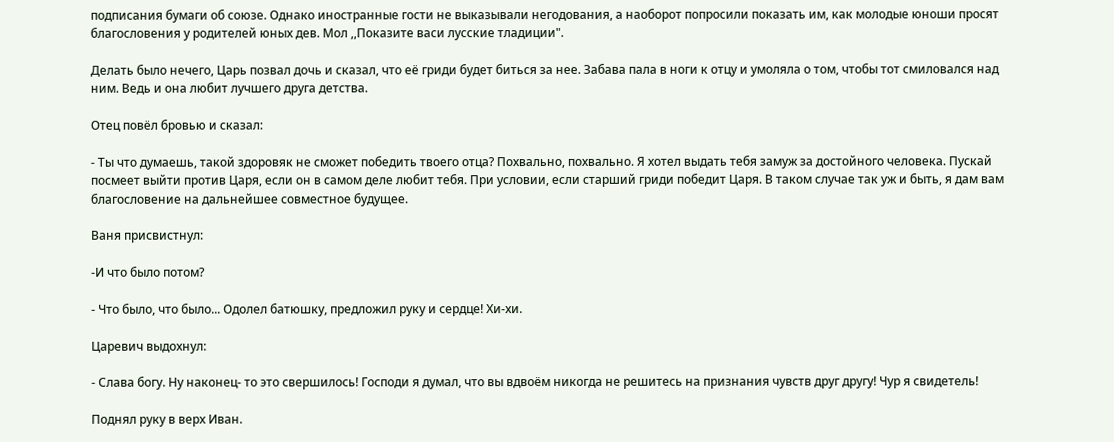подписания бумаги об союзе. Однако иностранные гости не выказывали негодования, а наоборот попросили показать им, как молодые юноши просят благословения у родителей юных дев. Мол ,,Показите васи лусские тладиции".

Делать было нечего, Царь позвал дочь и сказал, что её гриди будет биться за нее. Забава пала в ноги к отцу и умоляла о том, чтобы тот смиловался над ним. Ведь и она любит лучшего друга детства.

Отец повёл бровью и сказал:

- Ты что думаешь, такой здоровяк не сможет победить твоего отца? Похвально, похвально. Я хотел выдать тебя замуж за достойного человека. Пускай посмеет выйти против Царя, если он в самом деле любит тебя. При условии, если старший гриди победит Царя. В таком случае так уж и быть, я дам вам благословение на дальнейшее совместное будущее.

Ваня присвистнул:

-И что было потом?

- Что было, что было... Одолел батюшку, предложил руку и сердце! Хи-хи.

Царевич выдохнул:

- Слава богу. Ну наконец- то это свершилось! Господи я думал, что вы вдвоём никогда не решитесь на признания чувств друг другу! Чур я свидетель!

Поднял руку в верх Иван.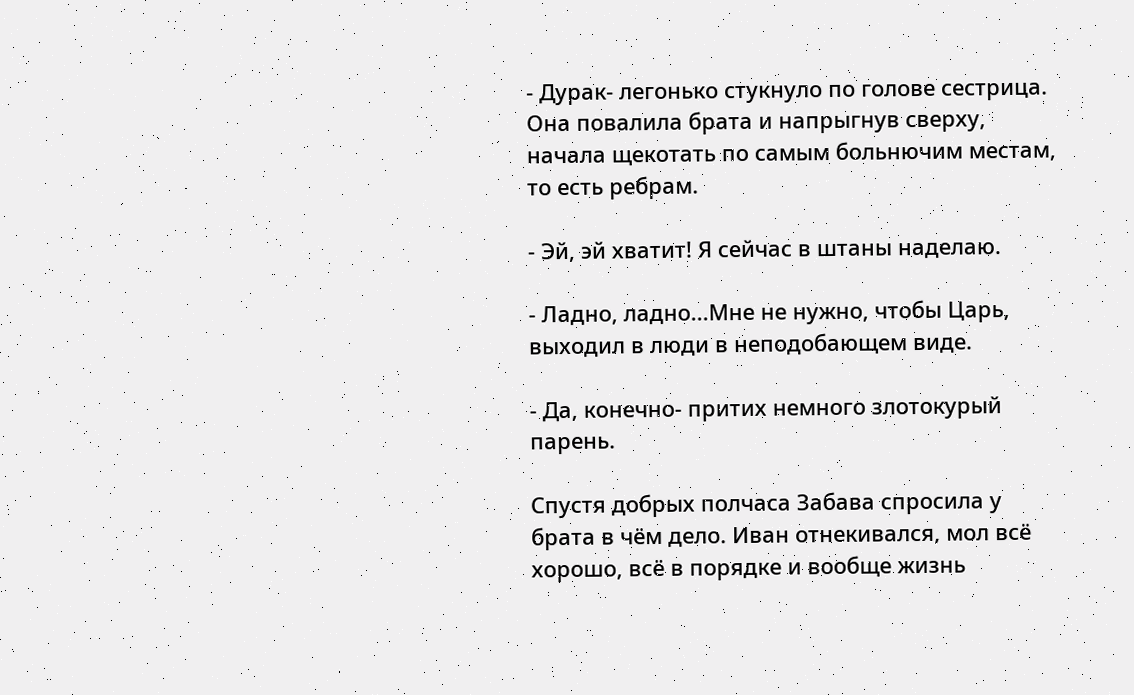- Дурак- легонько стукнуло по голове сестрица. Она повалила брата и напрыгнув сверху, начала щекотать по самым больнючим местам, то есть ребрам.

- Эй, эй хватит! Я сейчас в штаны наделаю.

- Ладно, ладно...Мне не нужно, чтобы Царь, выходил в люди в неподобающем виде.

- Да, конечно- притих немного злотокурый парень.

Спустя добрых полчаса Забава спросила у брата в чём дело. Иван отнекивался, мол всё хорошо, всё в порядке и вообще жизнь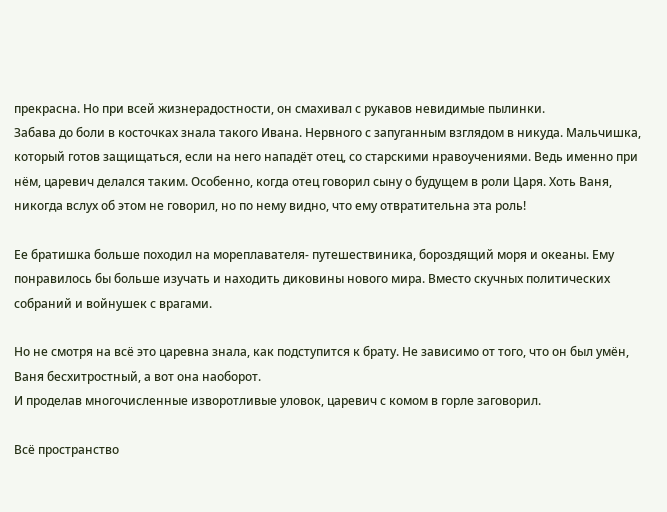прекрасна. Но при всей жизнерадостности, он смахивал с рукавов невидимые пылинки.
Забава до боли в косточках знала такого Ивана. Нервного с запуганным взглядом в никуда. Мальчишка, который готов защищаться, если на него нападёт отец, со старскими нравоучениями. Ведь именно при нём, царевич делался таким. Особенно, когда отец говорил сыну о будущем в роли Царя. Хоть Ваня, никогда вслух об этом не говорил, но по нему видно, что ему отвратительна эта роль!

Ее братишка больше походил на мореплавателя- путешествиника, бороздящий моря и океаны. Ему понравилось бы больше изучать и находить диковины нового мира. Вместо скучных политических собраний и войнушек с врагами.

Но не смотря на всё это царевна знала, как подступится к брату. Не зависимо от того, что он был умён, Ваня бесхитростный, а вот она наоборот.
И проделав многочисленные изворотливые уловок, царевич с комом в горле заговорил.

Всё пространство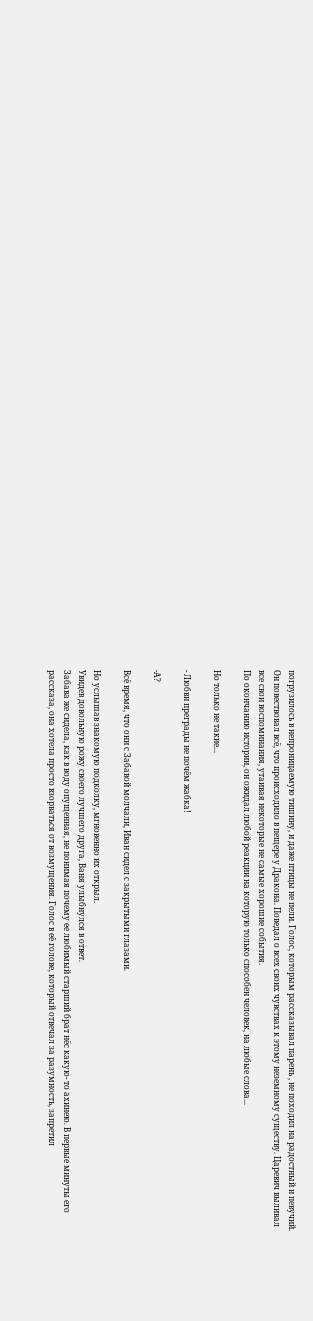погрузилось в непроницаемую тишину, и даже птицы не пели. Голос, которым рассказывал парень , не походил на радостный и певучий. Он повествовал всё, что происходило в пещере у Дракона. Поведал о всех своих чувствах к этому неземному существу. Царевич выливал все свои воспоминания, утаивая некоторые не самые хорошие события.
По окончанию истории, он ожидал любой реакции на которую только способен человек, на любые слова...

Но только не такие...

- Любви преграды не почём жабка!

-А?

Всё время, что они с Забавой молчали, Иван сидел с закрытыми глазами.

Но услышав знакомую подколку, мгновенно их открыл.
Увидев довольную рожу своего лучшего друга, Ваня улыбнулся в ответ.
Забава же сидела, как в воду опущенная, не понимая почему ее любимый старший брат нёс какую- то ахинею. В первые минуты его рассказа, она хотела просто взорваться от возмущения. Голос в её голове, который отвечал за разумность, запретил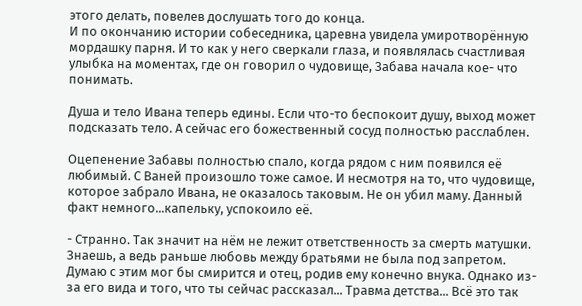этого делать, повелев дослушать того до конца.
И по окончанию истории собеседника, царевна увидела умиротворённую мордашку парня. И то как у него сверкали глаза, и появлялась счастливая улыбка на моментах, где он говорил о чудовище, Забава начала кое- что понимать.

Душа и тело Ивана теперь едины. Если что-то беспокоит душу, выход может подсказать тело. А сейчас его божественный сосуд полностью расслаблен.

Оцепенение Забавы полностью спало, когда рядом с ним появился её любимый. С Ваней произошло тоже самое. И несмотря на то, что чудовище, которое забрало Ивана, не оказалось таковым. Не он убил маму. Данный факт немного...капельку, успокоило её.

- Странно. Так значит на нём не лежит ответственность за смерть матушки. Знаешь, а ведь раньше любовь между братьями не была под запретом. Думаю с этим мог бы смирится и отец, родив ему конечно внука. Однако из-за его вида и того, что ты сейчас рассказал... Травма детства... Всё это так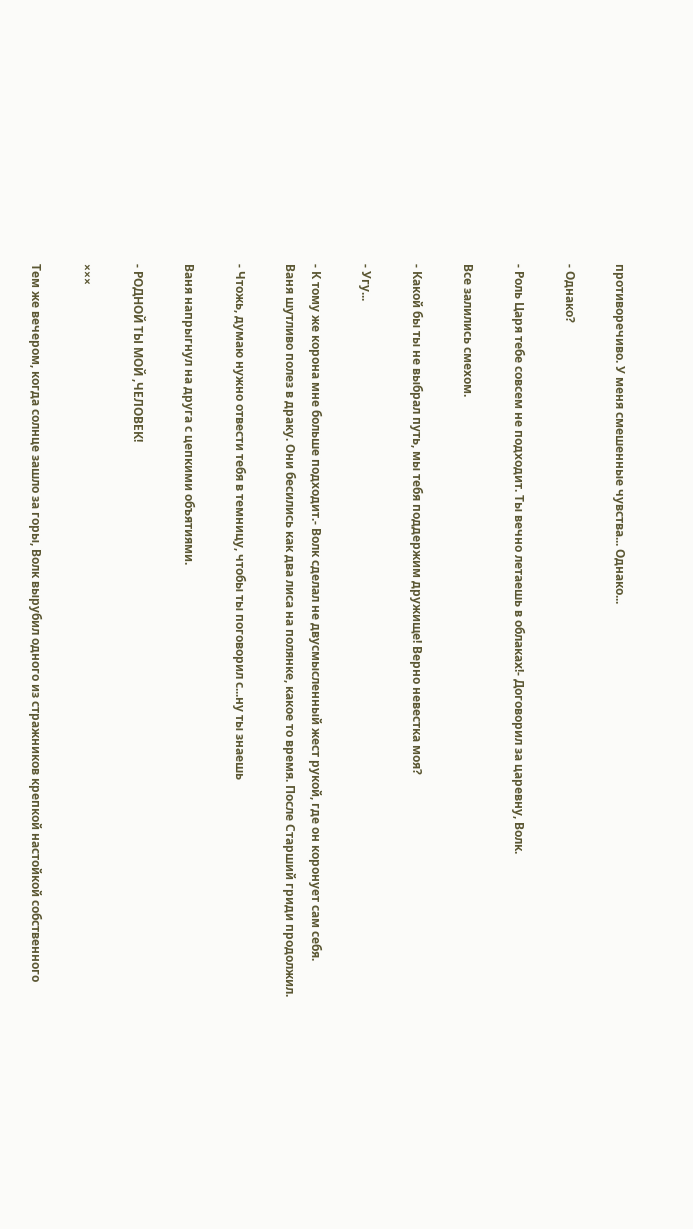противоречиво. У меня смешенные чувства... Однако...

- Однако?

- Роль Царя тебе совсем не подходит. Ты вечно летаешь в облаках!- Договорил за царевну, Волк.

Все залились смехом.

- Какой бы ты не выбрал путь, мы тебя поддержим дружище! Верно невестка моя?

- Угу...

- К тому же корона мне больше подходит.- Волк сделал не двусмысленный жест рукой, где он коронует сам себя.
Ваня шутливо полез в драку. Они бесились как два лиса на полянке, какое то время. После Старший гриди продолжил.

- Чтожь, думаю нужно отвести тебя в темницу, чтобы ты поговорил с...ну ты знаешь

Ваня напрыгнул на друга с цепкими объятиями.

- РОДНОЙ ТЫ МОЙ ,ЧЕЛОВЕК!

×××

Тем же вечером, когда солнце зашло за горы, Волк вырубил одного из стражников крепкой настойкой собственного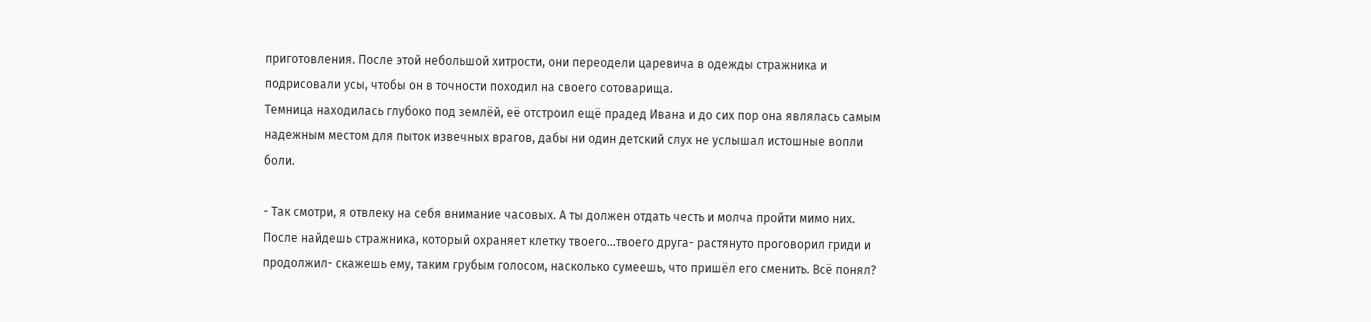приготовления. После этой небольшой хитрости, они переодели царевича в одежды стражника и подрисовали усы, чтобы он в точности походил на своего сотоварища.
Темница находилась глубоко под землёй, её отстроил ещё прадед Ивана и до сих пор она являлась самым надежным местом для пыток извечных врагов, дабы ни один детский слух не услышал истошные вопли боли.

- Так смотри, я отвлеку на себя внимание часовых. А ты должен отдать честь и молча пройти мимо них. После найдешь стражника, который охраняет клетку твоего...твоего друга- растянуто проговорил гриди и продолжил- скажешь ему, таким грубым голосом, насколько сумеешь, что пришёл его сменить. Всё понял?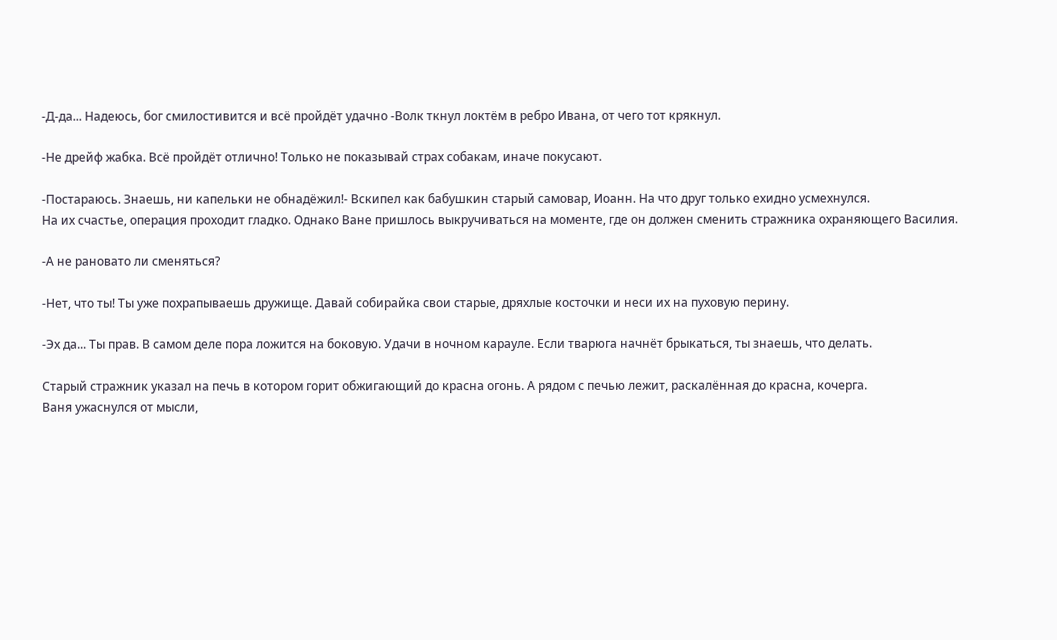-Д-да... Надеюсь, бог смилостивится и всё пройдёт удачно -Волк ткнул локтём в ребро Ивана, от чего тот крякнул.

-Не дрейф жабка. Всё пройдёт отлично! Только не показывай страх собакам, иначе покусают.

-Постараюсь. Знаешь, ни капельки не обнадёжил!- Вскипел как бабушкин старый самовар, Иоанн. На что друг только ехидно усмехнулся.
На их счастье, операция проходит гладко. Однако Ване пришлось выкручиваться на моменте, где он должен сменить стражника охраняющего Василия.

-А не рановато ли сменяться?

-Нет, что ты! Ты уже похрапываешь дружище. Давай собирайка свои старые, дряхлые косточки и неси их на пуховую перину.

-Эх да... Ты прав. В самом деле пора ложится на боковую. Удачи в ночном карауле. Если тварюга начнёт брыкаться, ты знаешь, что делать.

Старый стражник указал на печь в котором горит обжигающий до красна огонь. А рядом с печью лежит, раскалённая до красна, кочерга.
Ваня ужаснулся от мысли,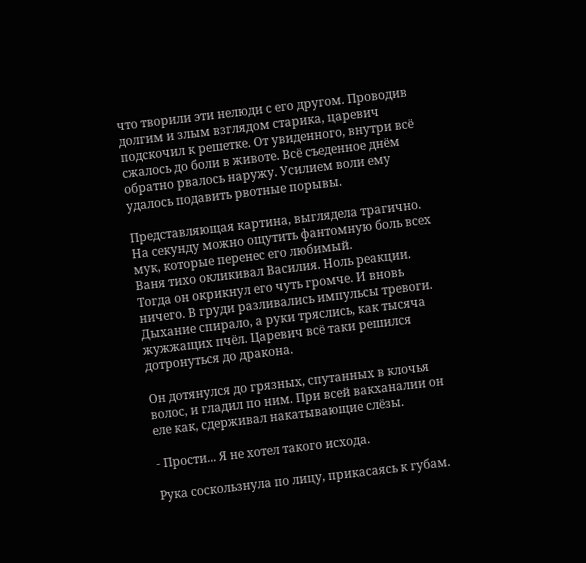что творили эти нелюди с его другом. Проводив долгим и злым взглядом старика, царевич подскочил к решетке. От увиденного, внутри всё сжалось до боли в животе. Всё съеденное днём обратно рвалось наружу. Усилием воли ему удалось подавить рвотные порывы.

Представляющая картина, выглядела трагично. На секунду можно ощутить фантомную боль всех мук, которые перенес его любимый.
Ваня тихо окликивал Василия. Ноль реакции. Тогда он окрикнул его чуть громче. И вновь ничего. В груди разливались импульсы тревоги. Дыхание спирало, а руки тряслись, как тысяча жужжащих пчёл. Царевич всё таки решился дотронуться до дракона.

Он дотянулся до грязных, спутанных в клочья волос, и гладил по ним. При всей вакханалии он еле как, сдерживал накатывающие слёзы.

- Прости... Я не хотел такого исхода.

Рука соскользнула по лицу, прикасаясь к губам.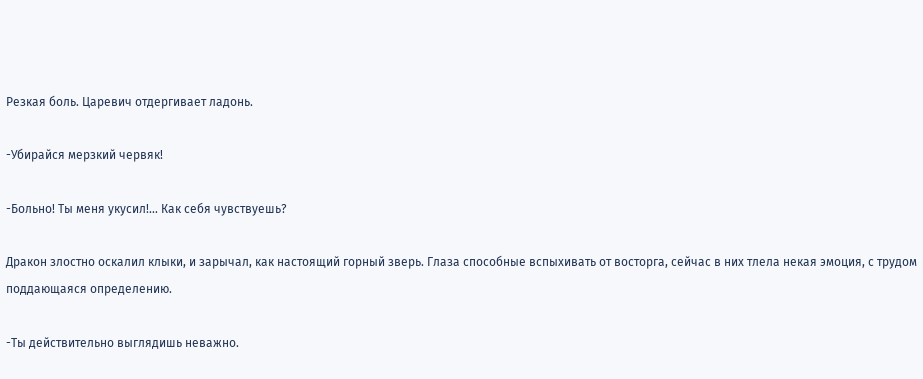Резкая боль. Царевич отдергивает ладонь.

-Убирайся мерзкий червяк!

-Больно! Ты меня укусил!... Как себя чувствуешь?

Дракон злостно оскалил клыки, и зарычал, как настоящий горный зверь. Глаза способные вспыхивать от восторга, сейчас в них тлела некая эмоция, с трудом поддающаяся определению.

-Ты действительно выглядишь неважно.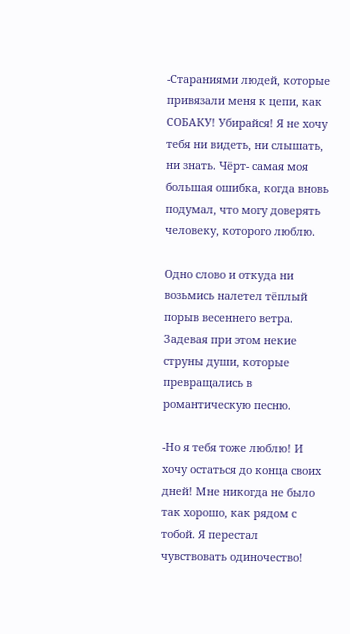-Стараниями людей, которые привязали меня к цепи, как СОБАКУ! Убирайся! Я не хочу тебя ни видеть, ни слышать, ни знать. Чёрт- самая моя большая ошибка, когда вновь подумал, что могу доверять человеку, которого люблю.

Одно слово и откуда ни возьмись налетел тёплый порыв весеннего ветра. Задевая при этом некие струны души, которые превращались в романтическую песню.

-Но я тебя тоже люблю! И хочу остаться до конца своих дней! Мне никогда не было так хорошо, как рядом с тобой. Я перестал чувствовать одиночество!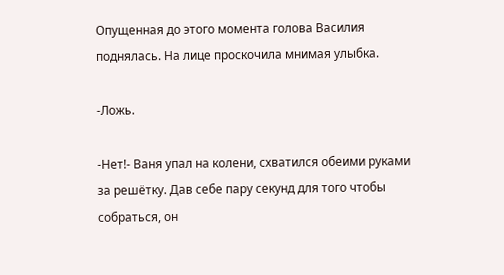Опущенная до этого момента голова Василия поднялась. На лице проскочила мнимая улыбка.

-Ложь.

-Нет!- Ваня упал на колени, схватился обеими руками за решётку. Дав себе пару секунд для того чтобы собраться, он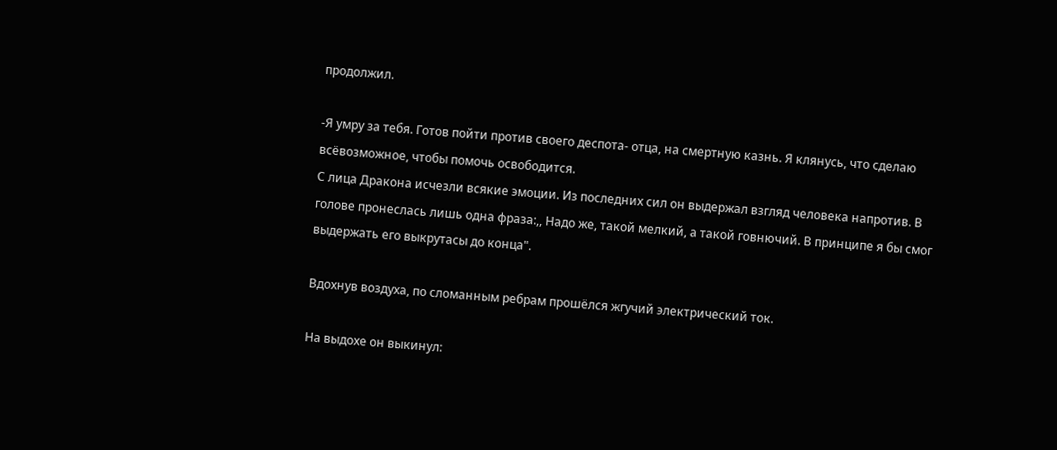продолжил.

-Я умру за тебя. Готов пойти против своего деспота- отца, на смертную казнь. Я клянусь, что сделаю всёвозможное, чтобы помочь освободится.
С лица Дракона исчезли всякие эмоции. Из последних сил он выдержал взгляд человека напротив. В голове пронеслась лишь одна фраза:,, Надо же, такой мелкий, а такой говнючий. В принципе я бы смог выдержать его выкрутасы до конца".

Вдохнув воздуха, по сломанным ребрам прошёлся жгучий электрический ток.

На выдохе он выкинул: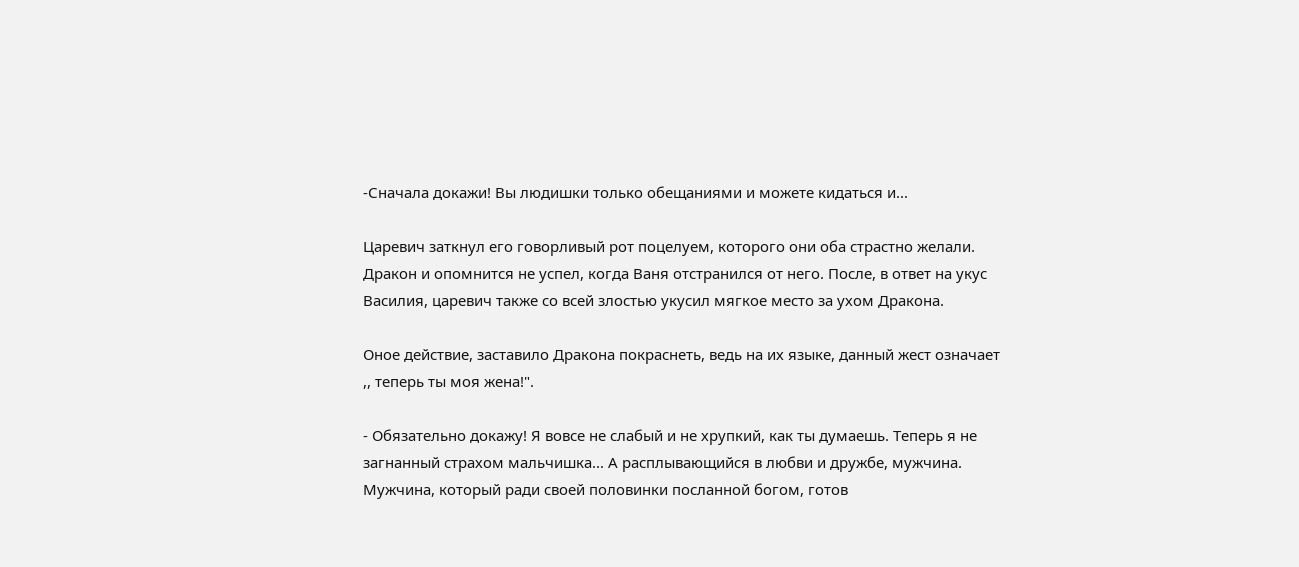-Сначала докажи! Вы людишки только обещаниями и можете кидаться и...

Царевич заткнул его говорливый рот поцелуем, которого они оба страстно желали. Дракон и опомнится не успел, когда Ваня отстранился от него. После, в ответ на укус Василия, царевич также со всей злостью укусил мягкое место за ухом Дракона.

Оное действие, заставило Дракона покраснеть, ведь на их языке, данный жест означает ,, теперь ты моя жена!".

- Обязательно докажу! Я вовсе не слабый и не хрупкий, как ты думаешь. Теперь я не загнанный страхом мальчишка... А расплывающийся в любви и дружбе, мужчина. Мужчина, который ради своей половинки посланной богом, готов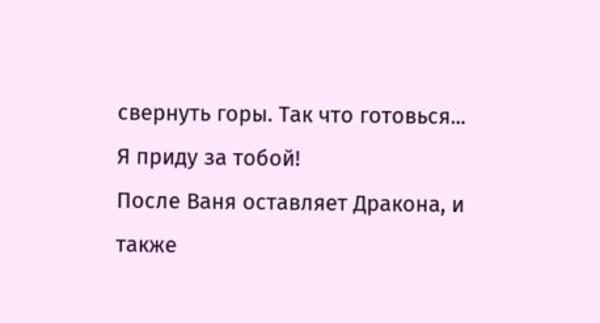свернуть горы. Так что готовься... Я приду за тобой!
После Ваня оставляет Дракона, и также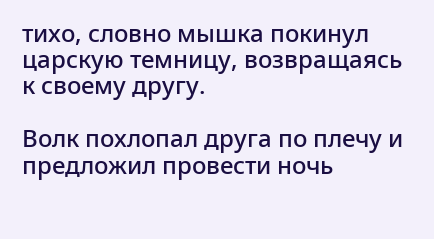тихо, словно мышка покинул царскую темницу, возвращаясь к своему другу.

Волк похлопал друга по плечу и предложил провести ночь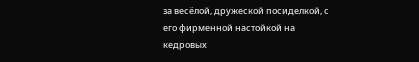за весёлой, дружеской посиделкой, с его фирменной настойкой на кедровых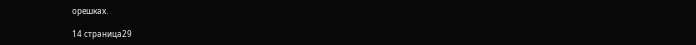орешках.

14 страница29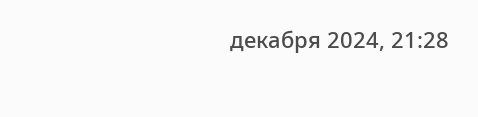декабря 2024, 21:28